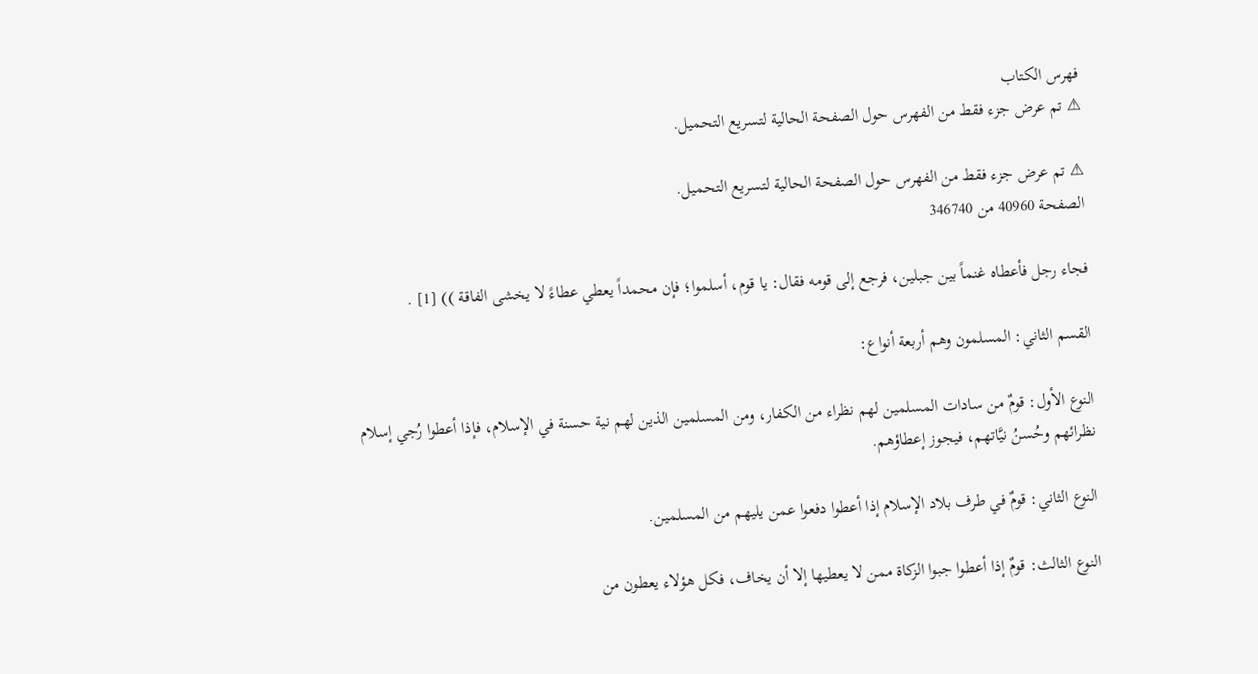فهرس الكتاب
⚠ تم عرض جزء فقط من الفهرس حول الصفحة الحالية لتسريع التحميل.

⚠ تم عرض جزء فقط من الفهرس حول الصفحة الحالية لتسريع التحميل.
الصفحة 40960 من 346740

فجاء رجل فأعطاه غنماً بين جبلين، فرجع إلى قومه فقال: يا قوم، أسلموا؛ فإن محمداً يعطي عطاءً لا يخشى الفاقة )) [1] .

القسم الثاني: المسلمون وهم أربعة أنواع:

النوع الأول: قومٌ من سادات المسلمين لهم نظراء من الكفار، ومن المسلمين الذين لهم نية حسنة في الإسلام، فإذا أعطوا رُجي إسلام نظرائهم وحُسنُ نيَّاتهم، فيجوز إعطاؤهم.

النوع الثاني: قومٌ في طرف بلاد الإسلام إذا أعطوا دفعوا عمن يليهم من المسلمين.

النوع الثالث: قومٌ إذا أعطوا جبوا الزكاة ممن لا يعطيها إلا أن يخاف، فكل هؤلاء يعطون من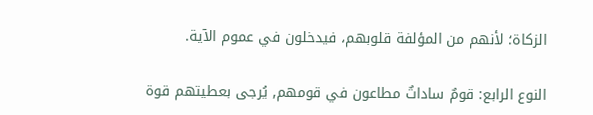الزكاة؛ لأنهم من المؤلفة قلوبهم، فيدخلون في عموم الآية.

النوع الرابع: قومٌ ساداتٌ مطاعون في قومهم, يُرجى بعطيتهم قوة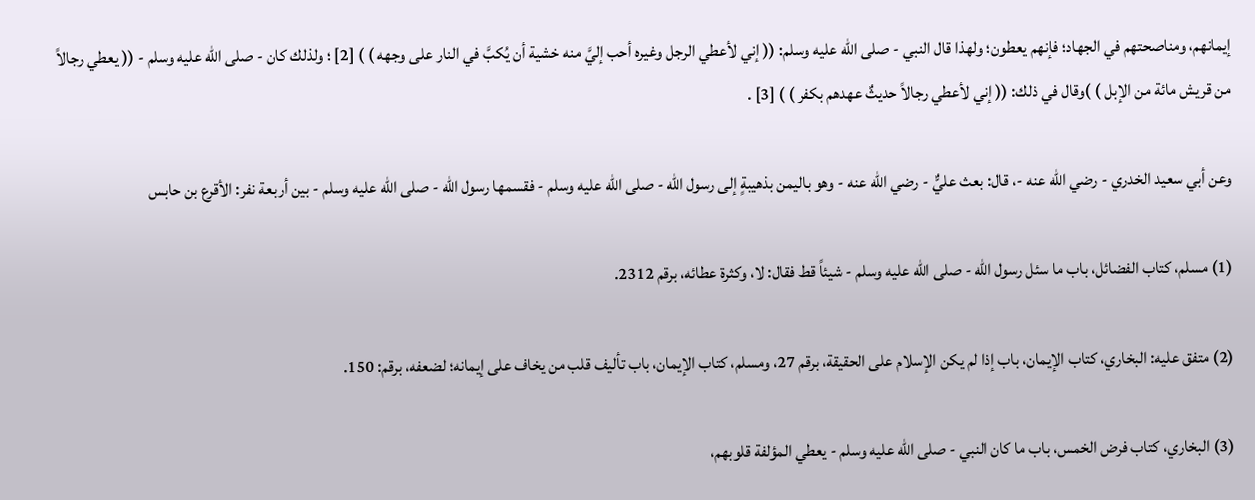إيمانهم، ومناصحتهم في الجهاد؛ فإنهم يعطون؛ ولهذا قال النبي - صلى الله عليه وسلم: (( إني لأعطي الرجل وغيره أحب إليَّ منه خشية أن يُكبَّ في النار على وجهه ) ) [2] ؛ ولذلك كان - صلى الله عليه وسلم - (( يعطي رجالاً من قريش مائة من الإبل ) )وقال في ذلك: (( إني لأعطي رجالاً حديثٌ عهدهم بكفر ) ) [3] .

وعن أبي سعيد الخدري - رضي الله عنه -، قال: بعث عليٌّ - رضي الله عنه - وهو باليمن بذهيبةٍ إلى رسول الله - صلى الله عليه وسلم - فقسمها رسول الله - صلى الله عليه وسلم - بين أربعة نفر: الأقرع بن حابس

(1) مسلم، كتاب الفضائل، باب ما سئل رسول الله - صلى الله عليه وسلم - شيئاً قط فقال: لا، وكثرة عطائه، برقم 2312.

(2) متفق عليه: البخاري، كتاب الإيمان، باب إذا لم يكن الإسلام على الحقيقة، برقم 27، ومسلم، كتاب الإيمان، باب تأليف قلب من يخاف على إيمانه؛ لضعفه، برقم: 150.

(3) البخاري، كتاب فرض الخمس، باب ما كان النبي - صلى الله عليه وسلم - يعطي المؤلفة قلوبهم،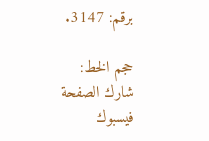برقم: 3147.

حجم الخط:
شارك الصفحة
فيسبوك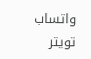واتساب تويتر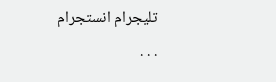تليجرام انستجرام
. . .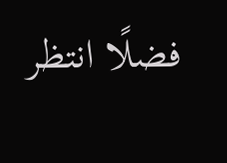فضلًا انتظر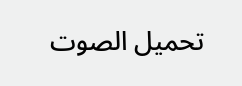تحميل الصوت